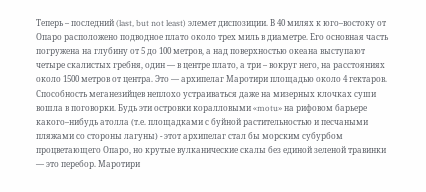Теперь – последний (last, but not least) элемет диспозиции. В 40 милях к юго–востоку от Опаро расположено подводное плато около трех миль в диаметре. Его основная часть погружена на глубину от 5 до 100 метров, а над поверхностью океана выступают четыре скалистых гребня, один — в центре плато, а три – вокруг него, на расстояниях около 1500 метров от центра. Это — архипелаг Маротири площадью около 4 гектаров. Способность меганезийцев неплохо устраиваться даже на мизерных клочках суши вошла в поговорки. Будь эти островки коралловыми «motu» на рифовом барьере какого–нибудь атолла (т.е. площадками с буйной растительностью и песчаными пляжами со стороны лагуны) - этот архипелаг стал бы морским субурбом процветающего Опаро, но крутые вулканические скалы без единой зеленой травинки — это перебор. Маротири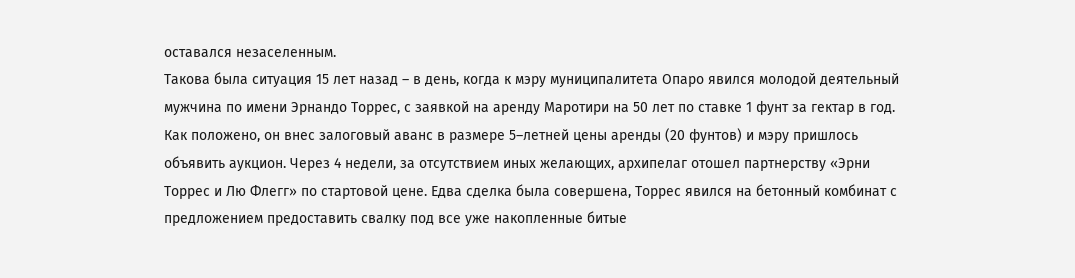оставался незаселенным.
Такова была ситуация 15 лет назад – в день, когда к мэру муниципалитета Опаро явился молодой деятельный мужчина по имени Эрнандо Торрес, с заявкой на аренду Маротири на 50 лет по ставке 1 фунт за гектар в год. Как положено, он внес залоговый аванс в размере 5–летней цены аренды (20 фунтов) и мэру пришлось объявить аукцион. Через 4 недели, за отсутствием иных желающих, архипелаг отошел партнерству «Эрни Торрес и Лю Флегг» по стартовой цене. Едва сделка была совершена, Торрес явился на бетонный комбинат с предложением предоставить свалку под все уже накопленные битые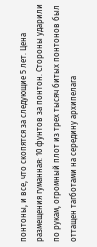понтоны, и все, что скопятся за следующие 5 лет. Цена размещения гуманная: 10 фунтов за понтон. Стороны ударили по рукам, огромный плот из трех тысяч битых понтонов был оттащен тагботами на середину архипелага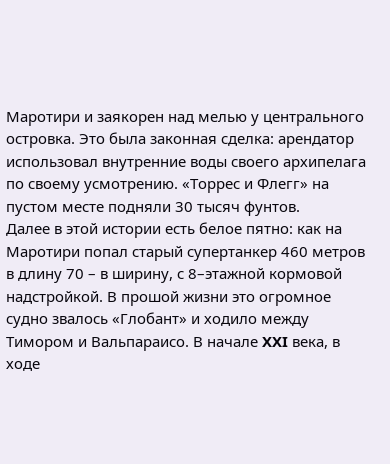Маротири и заякорен над мелью у центрального островка. Это была законная сделка: арендатор использовал внутренние воды своего архипелага по своему усмотрению. «Торрес и Флегг» на пустом месте подняли 30 тысяч фунтов.
Далее в этой истории есть белое пятно: как на Маротири попал старый супертанкер 460 метров в длину 70 – в ширину, с 8–этажной кормовой надстройкой. В прошой жизни это огромное судно звалось «Глобант» и ходило между Тимором и Вальпараисо. В начале XXI века, в ходе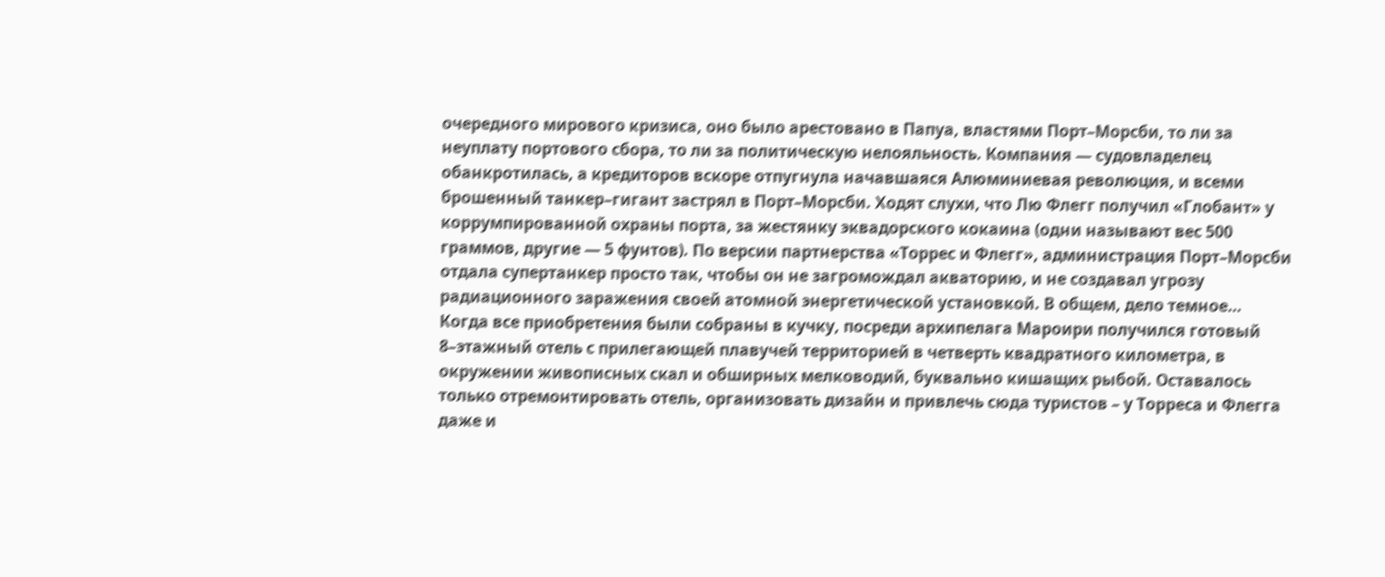очередного мирового кризиса, оно было арестовано в Папуа, властями Порт–Морсби, то ли за неуплату портового сбора, то ли за политическую нелояльность. Компания — судовладелец обанкротилась, а кредиторов вскоре отпугнула начавшаяся Алюминиевая революция, и всеми брошенный танкер–гигант застрял в Порт–Морсби. Ходят слухи, что Лю Флегг получил «Глобант» у коррумпированной охраны порта, за жестянку эквадорского кокаина (одни называют вес 500 граммов, другие — 5 фунтов). По версии партнерства «Торрес и Флегг», администрация Порт–Морсби отдала супертанкер просто так, чтобы он не загромождал акваторию, и не создавал угрозу радиационного заражения своей атомной энергетической установкой. В общем, дело темное…
Когда все приобретения были собраны в кучку, посреди архипелага Мароири получился готовый 8–этажный отель с прилегающей плавучей территорией в четверть квадратного километра, в окружении живописных скал и обширных мелководий, буквально кишащих рыбой. Оставалось только отремонтировать отель, организовать дизайн и привлечь сюда туристов – у Торреса и Флегга даже и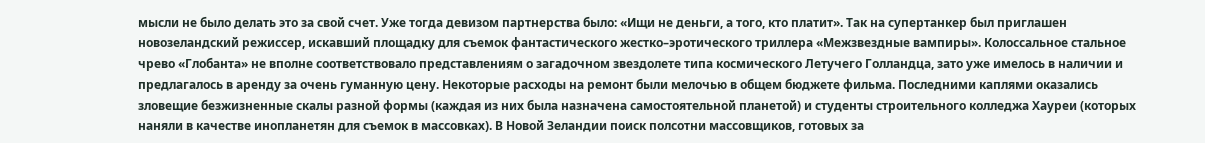мысли не было делать это за свой счет. Уже тогда девизом партнерства было: «Ищи не деньги, а того, кто платит». Так на супертанкер был приглашен новозеландский режиссер, искавший площадку для съемок фантастического жестко–эротического триллера «Межзвездные вампиры». Колоссальное стальное чрево «Глобанта» не вполне соответствовало представлениям о загадочном звездолете типа космического Летучего Голландца, зато уже имелось в наличии и предлагалось в аренду за очень гуманную цену. Некоторые расходы на ремонт были мелочью в общем бюджете фильма. Последними каплями оказались зловещие безжизненные скалы разной формы (каждая из них была назначена самостоятельной планетой) и студенты строительного колледжа Хауреи (которых наняли в качестве инопланетян для съемок в массовках). В Новой Зеландии поиск полсотни массовщиков, готовых за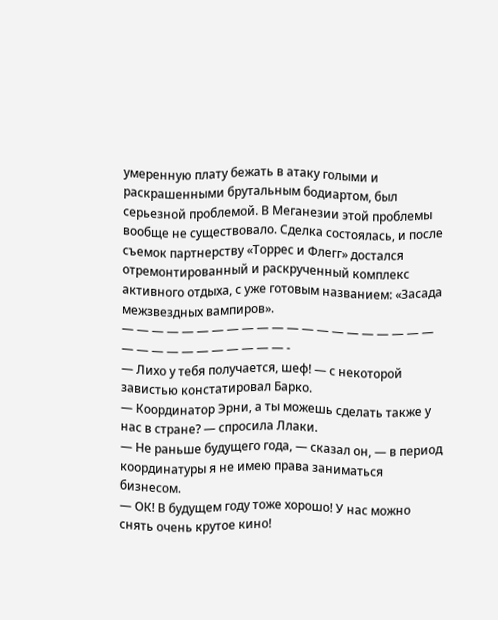умеренную плату бежать в атаку голыми и раскрашенными брутальным бодиартом, был серьезной проблемой. В Меганезии этой проблемы вообще не существовало. Сделка состоялась, и после съемок партнерству «Торрес и Флегг» достался отремонтированный и раскрученный комплекс активного отдыха, с уже готовым названием: «Засада межзвездных вампиров».
— — — — — — — — — — — — — — — — — — — — — — — — — — — — — — — — -
— Лихо у тебя получается, шеф! — с некоторой завистью констатировал Барко.
— Координатор Эрни, а ты можешь сделать также у нас в стране? — спросила Ллаки.
— Не раньше будущего года, — сказал он, — в период координатуры я не имею права заниматься бизнесом.
— ОК! В будущем году тоже хорошо! У нас можно снять очень крутое кино!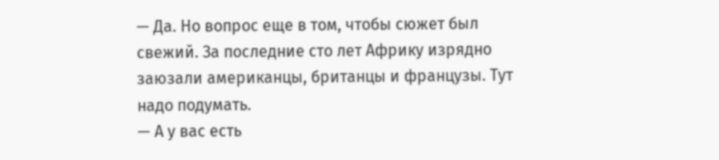— Да. Но вопрос еще в том, чтобы сюжет был свежий. За последние сто лет Африку изрядно заюзали американцы, британцы и французы. Тут надо подумать.
— А у вас есть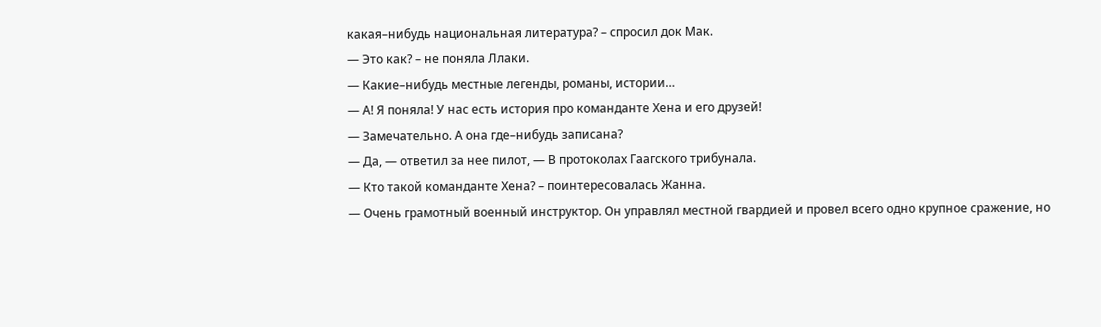какая–нибудь национальная литература? – спросил док Мак.
— Это как? – не поняла Ллаки.
— Какие–нибудь местные легенды, романы, истории…
— А! Я поняла! У нас есть история про команданте Хена и его друзей!
— Замечательно. А она где–нибудь записана?
— Да, — ответил за нее пилот, — В протоколах Гаагского трибунала.
— Кто такой команданте Хена? – поинтересовалась Жанна.
— Очень грамотный военный инструктор. Он управлял местной гвардией и провел всего одно крупное сражение, но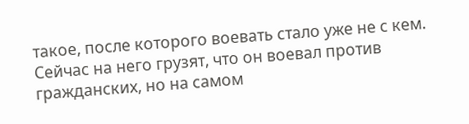такое, после которого воевать стало уже не с кем. Сейчас на него грузят, что он воевал против гражданских, но на самом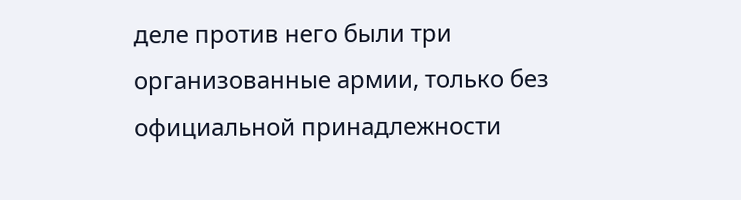деле против него были три организованные армии, только без официальной принадлежности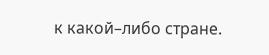к какой–либо стране.